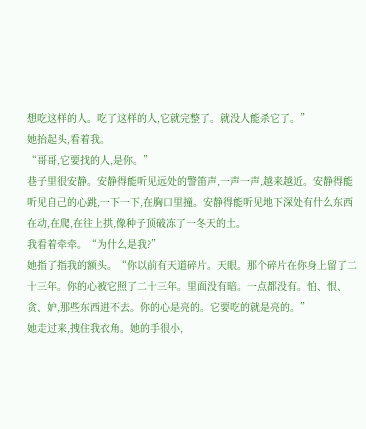想吃这样的人。吃了这样的人,它就完整了。就没人能杀它了。”
她抬起头,看着我。
“哥哥,它要找的人,是你。”
巷子里很安静。安静得能听见远处的警笛声,一声一声,越来越近。安静得能听见自己的心跳,一下一下,在胸口里撞。安静得能听见地下深处有什么东西在动,在爬,在往上拱,像种子顶破冻了一冬天的土。
我看着牵牵。“为什么是我?”
她指了指我的额头。“你以前有天道碎片。天眼。那个碎片在你身上留了二十三年。你的心被它照了二十三年。里面没有暗。一点都没有。怕、恨、贪、妒,那些东西进不去。你的心是亮的。它要吃的就是亮的。”
她走过来,拽住我衣角。她的手很小,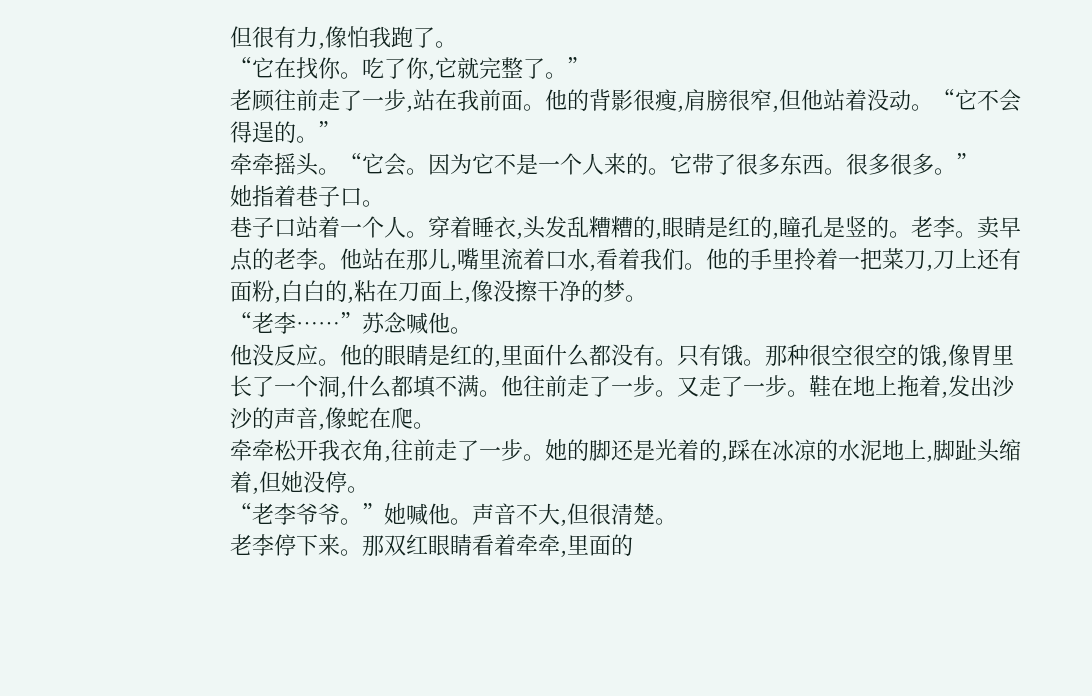但很有力,像怕我跑了。
“它在找你。吃了你,它就完整了。”
老顾往前走了一步,站在我前面。他的背影很瘦,肩膀很窄,但他站着没动。“它不会得逞的。”
牵牵摇头。“它会。因为它不是一个人来的。它带了很多东西。很多很多。”
她指着巷子口。
巷子口站着一个人。穿着睡衣,头发乱糟糟的,眼睛是红的,瞳孔是竖的。老李。卖早点的老李。他站在那儿,嘴里流着口水,看着我们。他的手里拎着一把菜刀,刀上还有面粉,白白的,粘在刀面上,像没擦干净的梦。
“老李……”苏念喊他。
他没反应。他的眼睛是红的,里面什么都没有。只有饿。那种很空很空的饿,像胃里长了一个洞,什么都填不满。他往前走了一步。又走了一步。鞋在地上拖着,发出沙沙的声音,像蛇在爬。
牵牵松开我衣角,往前走了一步。她的脚还是光着的,踩在冰凉的水泥地上,脚趾头缩着,但她没停。
“老李爷爷。”她喊他。声音不大,但很清楚。
老李停下来。那双红眼睛看着牵牵,里面的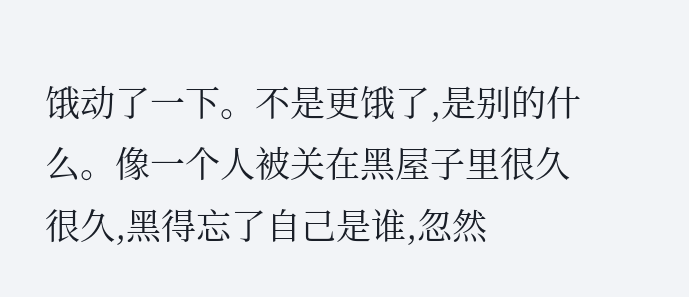饿动了一下。不是更饿了,是别的什么。像一个人被关在黑屋子里很久很久,黑得忘了自己是谁,忽然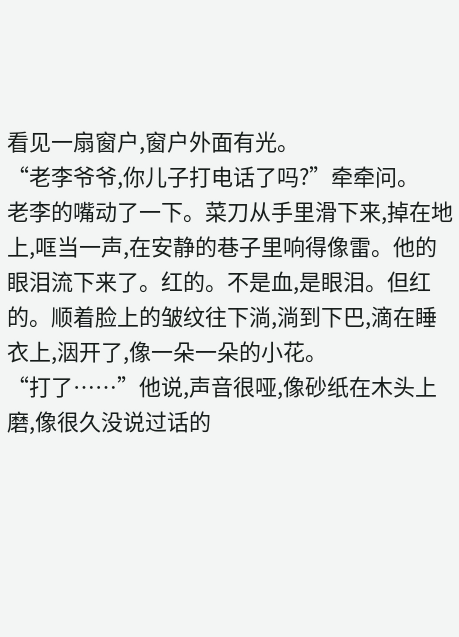看见一扇窗户,窗户外面有光。
“老李爷爷,你儿子打电话了吗?”牵牵问。
老李的嘴动了一下。菜刀从手里滑下来,掉在地上,哐当一声,在安静的巷子里响得像雷。他的眼泪流下来了。红的。不是血,是眼泪。但红的。顺着脸上的皱纹往下淌,淌到下巴,滴在睡衣上,洇开了,像一朵一朵的小花。
“打了……”他说,声音很哑,像砂纸在木头上磨,像很久没说过话的